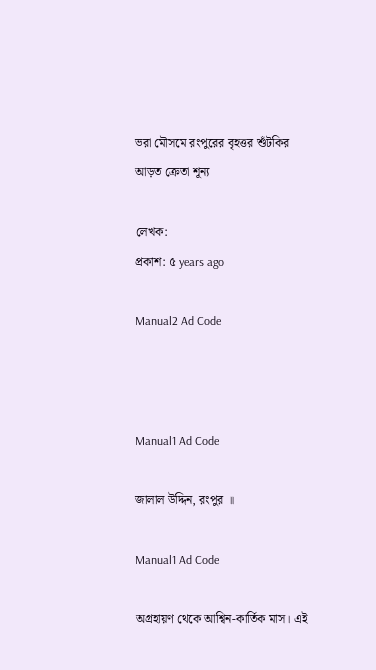ভরা মৌসমে রংপুরের বৃহত্তর শুঁটকির আড়ত ক্রেতা শূন্য

লেখক:
প্রকাশ: ৫ years ago

Manual2 Ad Code



Manual1 Ad Code

জালাল উদ্দিন, রংপুর ॥

Manual1 Ad Code

অগ্রহায়ণ থেকে আশ্বিন-কার্তিক মাস। এই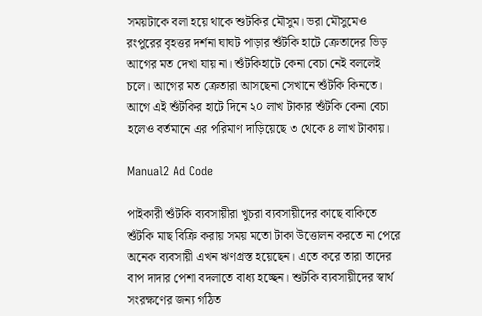সময়টাকে বলা হয়ে থাকে শুটকির মৌসুম। ভরা মৌসুমেও রংপুরের বৃহত্তর দর্শনা ঘাঘট পাড়ার শুঁটকি হাটে ক্রেতাদের ভিড় আগের মত দেখা যায় না। শুঁটকিহাটে কেনা বেচা নেই বললেই চলে। আগের মত ক্রেতারা আসছেনা সেখানে শুঁটকি কিনতে। আগে এই শুঁটকির হাটে দিনে ২০ লাখ টাকার শুঁটকি কেনা বেচা হলেও বর্তমানে এর পরিমাণ দাড়িয়েছে ৩ থেকে ৪ লাখ টাকায়।

Manual2 Ad Code

পাইকারী শুঁটকি ব্যবসায়ীরা খুচরা ব্যবসায়ীদের কাছে বাকিতে শুঁটকি মাছ বিক্রি করায় সময় মতো টাকা উত্তোলন করতে না পেরে অনেক ব্যবসায়ী এখন ঋণগ্রস্ত হয়েছেন। এতে করে তারা তাদের বাপ দাদার পেশা বদলাতে বাধ্য হচ্ছেন। শুটকি ব্যবসায়ীদের স্বার্থ সংরক্ষণের জন্য গঠিত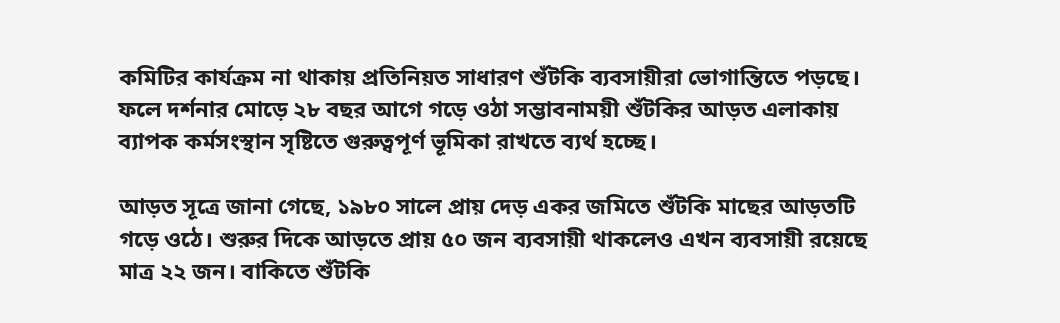কমিটির কার্যক্রম না থাকায় প্রতিনিয়ত সাধারণ শুঁটকি ব্যবসায়ীরা ভোগান্তিতে পড়ছে। ফলে দর্শনার মোড়ে ২৮ বছর আগে গড়ে ওঠা সম্ভাবনাময়ী শুঁটকির আড়ত এলাকায় ব্যাপক কর্মসংস্থান সৃষ্টিতে গুরুত্বপূর্ণ ভূমিকা রাখতে ব্যর্থ হচ্ছে।

আড়ত সূত্রে জানা গেছে, ১৯৮০ সালে প্রায় দেড় একর জমিতে শুঁটকি মাছের আড়তটি গড়ে ওঠে। শুরুর দিকে আড়তে প্রায় ৫০ জন ব্যবসায়ী থাকলেও এখন ব্যবসায়ী রয়েছে মাত্র ২২ জন। বাকিতে শুঁটকি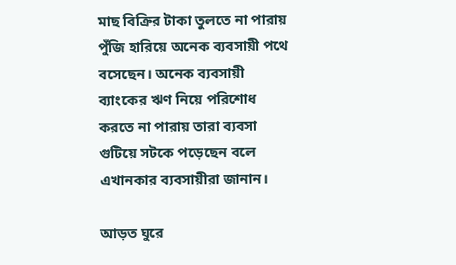মাছ বিক্রির টাকা তুলতে না পারায় পুঁজি হারিয়ে অনেক ব্যবসায়ী পথে বসেছেন। অনেক ব্যবসায়ী ব্যাংকের ঋণ নিয়ে পরিশোধ করতে না পারায় তারা ব্যবসা গুটিয়ে সটকে পড়েছেন বলে এখানকার ব্যবসায়ীরা জানান।

আড়ত ঘুরে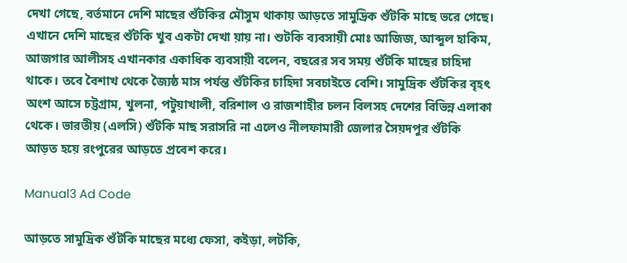দেখা গেছে, বর্তমানে দেশি মাছের শুঁটকির মৌসুম থাকায় আড়তে সামুদ্রিক শুঁটকি মাছে ভরে গেছে। এখানে দেশি মাছের শুঁটকি খুব একটা দেখা য়ায় না। শুটকি ব্যবসায়ী মোঃ আজিজ, আব্দুল হাকিম, আজগার আলীসহ এখানকার একাধিক ব্যবসায়ী বলেন, বছরের সব সময় শুঁটকি মাছের চাহিদা থাকে। তবে বৈশাখ থেকে জ্যৈষ্ঠ মাস পর্যন্ত শুঁটকির চাহিদা সবচাইতে বেশি। সামুদ্রিক শুঁটকির বৃহৎ অংশ আসে চট্টগ্রাম, খুলনা, পটুয়াখালী, বরিশাল ও রাজশাহীর চলন বিলসহ দেশের বিভিন্ন এলাকা থেকে। ভারতীয় (এলসি) শুঁটকি মাছ সরাসরি না এলেও নীলফামারী জেলার সৈয়দপুর শুঁটকি আড়ত হয়ে রংপুরের আড়তে প্রবেশ করে।

Manual3 Ad Code

আড়তে সামুদ্রিক শুঁটকি মাছের মধ্যে ফেসা, কইড়া, লটকি,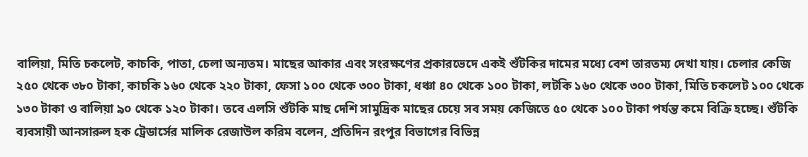বালিয়া, মিতি চকলেট, কাচকি, পাতা, চেলা অন্যতম। মাছের আকার এবং সংরক্ষণের প্রকারভেদে একই শুঁটকির দামের মধ্যে বেশ তারতম্য দেখা যায়। চেলার কেজি ২৫০ থেকে ৩৮০ টাকা, কাচকি ১৬০ থেকে ২২০ টাকা, ফেসা ১০০ থেকে ৩০০ টাকা, ধঞ্চা ৪০ থেকে ১০০ টাকা, লটকি ১৬০ থেকে ৩০০ টাকা, মিতি চকলেট ১০০ থেকে ১৩০ টাকা ও বালিয়া ৯০ থেকে ১২০ টাকা। তবে এলসি শুঁটকি মাছ দেশি সামুদ্রিক মাছের চেয়ে সব সময় কেজিতে ৫০ থেকে ১০০ টাকা পর্যন্ত কমে বিক্রি হচ্ছে। শুঁটকি ব্যবসায়ী আনসারুল হক ট্রেডার্সের মালিক রেজাউল করিম বলেন, প্রতিদিন রংপুর বিভাগের বিভিন্ন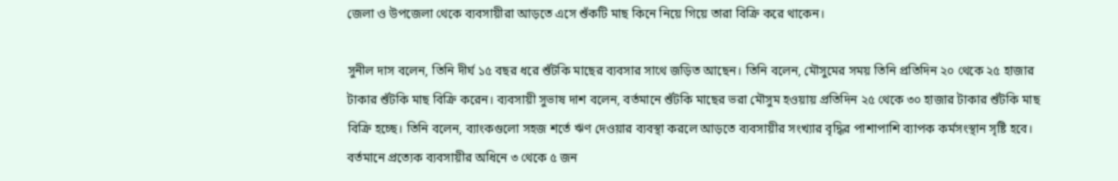জেলা ও উপজেলা থেকে ব্যবসায়ীরা আড়তে এসে শুঁকটি মাছ কিনে নিয়ে গিয়ে তারা বিক্রি করে থাকেন।

সুনীল দাস বলেন, তিনি দীর্ঘ ১৫ বছর ধরে শুঁটকি মাছের ব্যবসার সাথে জড়িত আছেন। তিনি বলেন, মৌসুমের সময় তিনি প্রতিদিন ২০ থেকে ২৫ হাজার টাকার শুঁটকি মাছ বিক্রি করেন। ব্যবসায়ী সুভাষ দাশ বলেন, বর্তমানে শুঁটকি মাছের ভরা মৌসুম হওয়ায় প্রতিদিন ২৫ থেকে ৩০ হাজার টাকার শুঁটকি মাছ বিক্রি হচ্ছে। তিনি বলেন, ব্যাংকগুলো সহজ শর্তে ঋণ দেওয়ার ব্যবস্থা করলে আড়তে ব্যবসায়ীর সংখ্যার বৃদ্ধির পাশাপাশি ব্যাপক কর্মসংস্থান সৃষ্টি হবে। বর্তমানে প্রত্যেক ব্যবসায়ীর অধিনে ৩ থেকে ৫ জন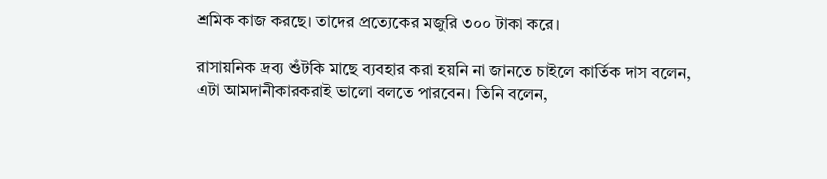শ্রমিক কাজ করছে। তাদের প্রত্যেকের মজুরি ৩০০ টাকা করে।

রাসায়নিক দ্রব্য শুঁটকি মাছে ব্যবহার করা হয়নি না জানতে চাইলে কার্তিক দাস বলেন, এটা আমদানীকারকরাই ভালো বলতে পারবেন। তিনি বলেন,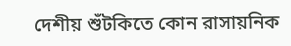দেশীয় শুঁটকিতে কোন রাসায়নিক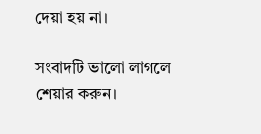দেয়া হয় না।

সংবাদটি ভালো লাগলে শেয়ার করুন।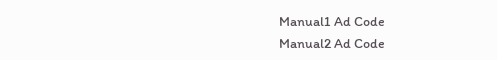Manual1 Ad Code
Manual2 Ad Code